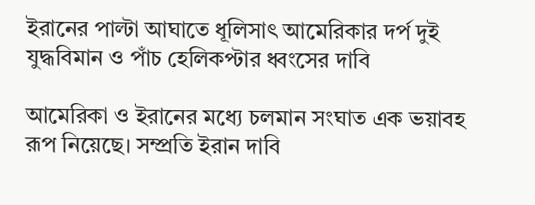ইরানের পাল্টা আঘাতে ধূলিসাৎ আমেরিকার দর্প দুই যুদ্ধবিমান ও পাঁচ হেলিকপ্টার ধ্বংসের দাবি

আমেরিকা ও ইরানের মধ্যে চলমান সংঘাত এক ভয়াবহ রূপ নিয়েছে। সম্প্রতি ইরান দাবি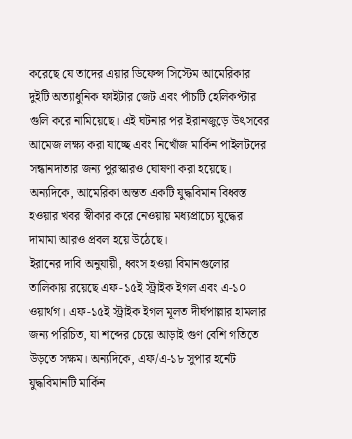করেছে যে তাদের এয়ার ডিফেন্স সিস্টেম আমেরিকার দুইটি অত্যাধুনিক ফাইটার জেট এবং পাঁচটি হেলিকপ্টার গুলি করে নামিয়েছে। এই ঘটনার পর ইরানজুড়ে উৎসবের আমেজ লক্ষ্য করা যাচ্ছে এবং নিখোঁজ মার্কিন পাইলটদের সন্ধানদাতার জন্য পুরস্কারও ঘোষণা করা হয়েছে। অন্যদিকে, আমেরিকা অন্তত একটি যুদ্ধবিমান বিধ্বস্ত হওয়ার খবর স্বীকার করে নেওয়ায় মধ্যপ্রাচ্যে যুদ্ধের দামামা আরও প্রবল হয়ে উঠেছে।
ইরানের দাবি অনুযায়ী, ধ্বংস হওয়া বিমানগুলোর তালিকায় রয়েছে এফ-১৫ই স্ট্রাইক ইগল এবং এ-১০ ওয়ার্থগ। এফ-১৫ই স্ট্রাইক ইগল মূলত দীর্ঘপাল্লার হামলার জন্য পরিচিত, যা শব্দের চেয়ে আড়াই গুণ বেশি গতিতে উড়তে সক্ষম। অন্যদিকে, এফ/এ-১৮ সুপার হর্নেট যুদ্ধবিমানটি মার্কিন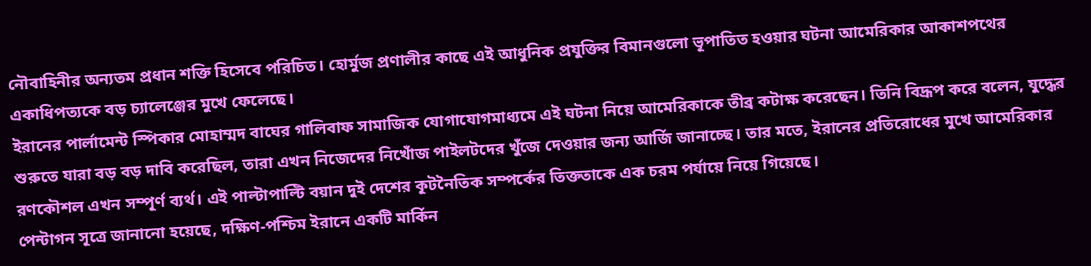নৌবাহিনীর অন্যতম প্রধান শক্তি হিসেবে পরিচিত। হোর্মুজ প্রণালীর কাছে এই আধুনিক প্রযুক্তির বিমানগুলো ভূপাতিত হওয়ার ঘটনা আমেরিকার আকাশপথের একাধিপত্যকে বড় চ্যালেঞ্জের মুখে ফেলেছে।
ইরানের পার্লামেন্ট স্পিকার মোহাম্মদ বাঘের গালিবাফ সামাজিক যোগাযোগমাধ্যমে এই ঘটনা নিয়ে আমেরিকাকে তীব্র কটাক্ষ করেছেন। তিনি বিদ্রূপ করে বলেন, যুদ্ধের শুরুতে যারা বড় বড় দাবি করেছিল, তারা এখন নিজেদের নিখোঁজ পাইলটদের খুঁজে দেওয়ার জন্য আর্জি জানাচ্ছে। তার মতে, ইরানের প্রতিরোধের মুখে আমেরিকার রণকৌশল এখন সম্পূর্ণ ব্যর্থ। এই পাল্টাপাল্টি বয়ান দুই দেশের কূটনৈতিক সম্পর্কের তিক্ততাকে এক চরম পর্যায়ে নিয়ে গিয়েছে।
পেন্টাগন সূত্রে জানানো হয়েছে, দক্ষিণ-পশ্চিম ইরানে একটি মার্কিন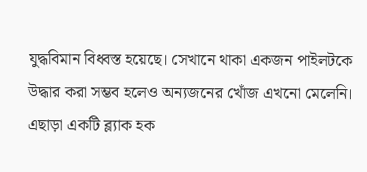যুদ্ধবিমান বিধ্বস্ত হয়েছে। সেখানে থাকা একজন পাইলটকে উদ্ধার করা সম্ভব হলেও অন্যজনের খোঁজ এখনো মেলেনি। এছাড়া একটি ব্ল্যাক হক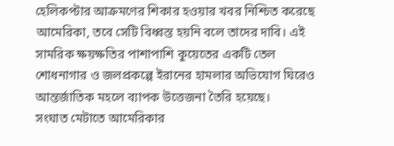হেলিকপ্টার আক্রমণের শিকার হওয়ার খবর নিশ্চিত করেছে আমেরিকা, তবে সেটি বিধ্বস্ত হয়নি বলে তাদের দাবি। এই সামরিক ক্ষয়ক্ষতির পাশাপাশি কুয়েতের একটি তেল শোধনাগার ও জলপ্রকল্পে ইরানের হামলার অভিযোগ ঘিরেও আন্তর্জাতিক মহলে ব্যাপক উত্তেজনা তৈরি হয়েছে।
সংঘাত মেটাতে আমেরিকার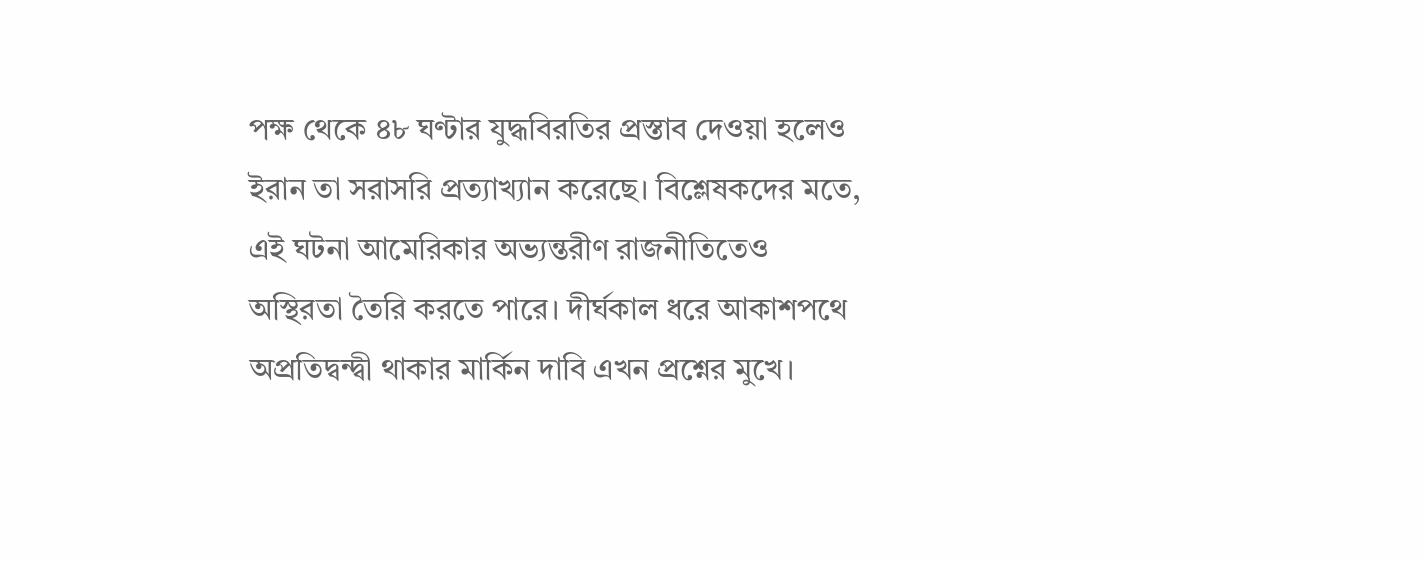পক্ষ থেকে ৪৮ ঘণ্টার যুদ্ধবিরতির প্রস্তাব দেওয়া হলেও ইরান তা সরাসরি প্রত্যাখ্যান করেছে। বিশ্লেষকদের মতে, এই ঘটনা আমেরিকার অভ্যন্তরীণ রাজনীতিতেও অস্থিরতা তৈরি করতে পারে। দীর্ঘকাল ধরে আকাশপথে অপ্রতিদ্বন্দ্বী থাকার মার্কিন দাবি এখন প্রশ্নের মুখে।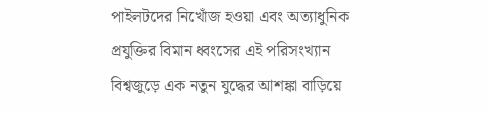পাইলটদের নিখোঁজ হওয়া এবং অত্যাধুনিক প্রযুক্তির বিমান ধ্বংসের এই পরিসংখ্যান বিশ্বজুড়ে এক নতুন যুদ্ধের আশঙ্কা বাড়িয়ে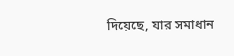দিয়েছে, যার সমাধান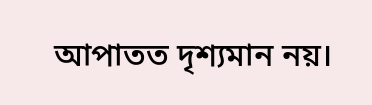আপাতত দৃশ্যমান নয়।